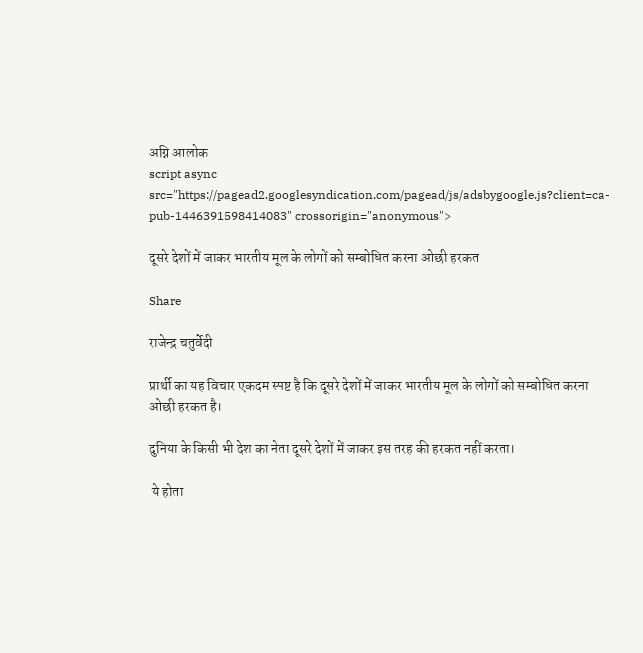अग्नि आलोक
script async src="https://pagead2.googlesyndication.com/pagead/js/adsbygoogle.js?client=ca-pub-1446391598414083" crossorigin="anonymous">

दूसरे देशों में जाकर भारतीय मूल के लोगों को सम्बोधित करना ओछी हरकत

Share

राजेन्द्र चतुर्वेदी

प्रार्थी का यह विचार एकदम स्पष्ट है कि दूसरे देशों में जाकर भारतीय मूल के लोगों को सम्बोधित करना ओछी हरकत है।

दुनिया के किसी भी देश का नेता दूसरे देशों में जाकर इस तरह की हरकत नहीं करता।

 ये होता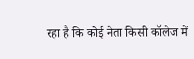रहा है कि कोई नेता किसी कॉलेज में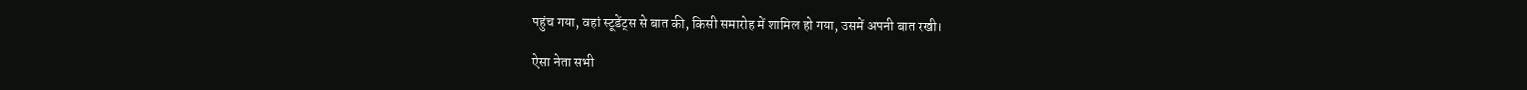पहुंच गया, वहां स्टूडेंट्स से बात की, किसी समारोह में शामिल हो गया, उसमें अपनी बात रखी।

ऐसा नेता सभी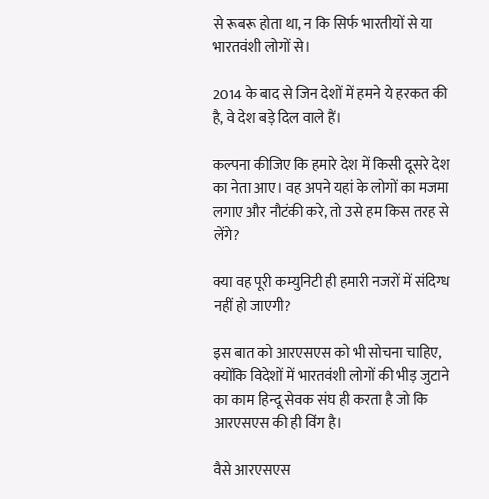से रूबरू होता था, न कि सिर्फ भारतीयों से या भारतवंशी लोगों से।

2014 के बाद से जिन देशों में हमने ये हरकत की है, वे देश बड़े दिल वाले हैं।

कल्पना कीजिए कि हमारे देश में किसी दूसरे देश का नेता आए। वह अपने यहां के लोगों का मजमा लगाए और नौटंकी करे, तो उसे हम किस तरह से लेंगे?

क्या वह पूरी कम्युनिटी ही हमारी नजरों में संदिग्ध नहीं हो जाएगी?

इस बात को आरएसएस को भी सोचना चाहिए, क्योंकि विदेशों में भारतवंशी लोगों की भीड़ जुटाने का काम हिन्दू सेवक संघ ही करता है जो कि आरएसएस की ही विंग है।

वैसे आरएसएस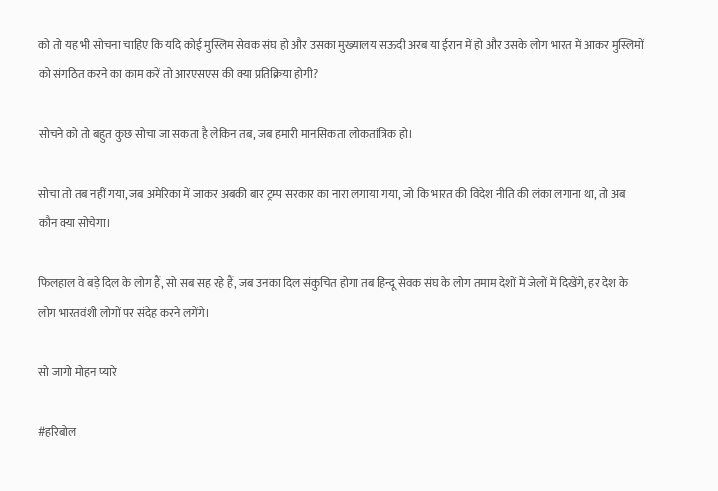को तो यह भी सोचना चाहिए कि यदि कोई मुस्लिम सेवक संघ हो और उसका मुख्यालय सऊदी अरब या ईरान में हो और उसके लोग भारत में आकर मुस्लिमों को संगठित करने का काम करें तो आरएसएस की क्या प्रतिक्रिया होगी?

सोचने को तो बहुत कुछ सोचा जा सकता है लेकिन तब, जब हमारी मानसिकता लोकतांत्रिक हो।

सोचा तो तब नहीं गया, जब अमेरिका में जाकर अबकी बार ट्रम्प सरकार का नारा लगाया गया, जो कि भारत की विदेश नीति की लंका लगाना था, तो अब कौन क्या सोचेगा।

फिलहाल वे बड़े दिल के लोग हैं, सो सब सह रहे हैं, जब उनका दिल संकुचित होगा तब हिन्दू सेवक संघ के लोग तमाम देशों में जेलों में दिखेंगे, हर देश के लोग भारतवंशी लोगों पर संदेह करने लगेंगे।

सो जागो मोहन प्यारे

#हरिबोल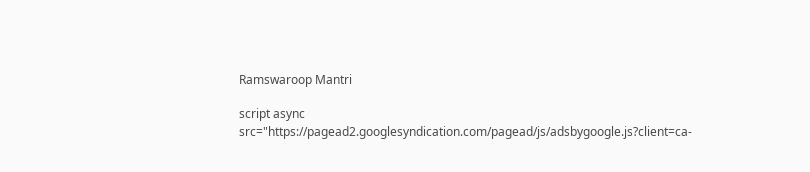Ramswaroop Mantri

script async src="https://pagead2.googlesyndication.com/pagead/js/adsbygoogle.js?client=ca-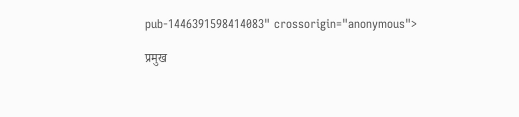pub-1446391598414083" crossorigin="anonymous">

प्रमुख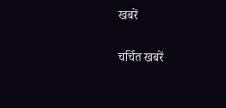खबरें

चर्चित खबरें